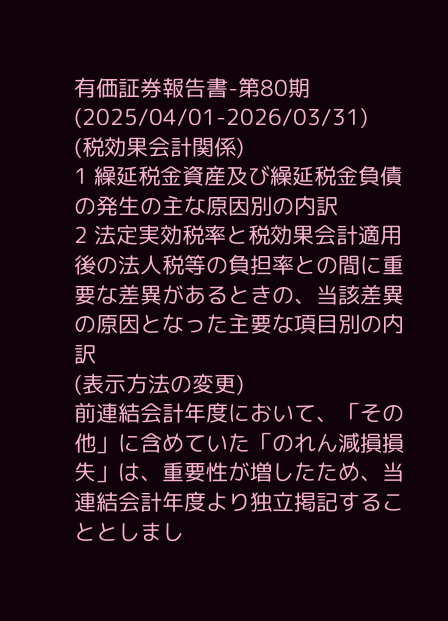有価証券報告書-第80期(2025/04/01-2026/03/31)
(税効果会計関係)
1 繰延税金資産及び繰延税金負債の発生の主な原因別の内訳
2 法定実効税率と税効果会計適用後の法人税等の負担率との間に重要な差異があるときの、当該差異の原因となった主要な項目別の内訳
(表示方法の変更)
前連結会計年度において、「その他」に含めていた「のれん減損損失」は、重要性が増したため、当連結会計年度より独立掲記することとしまし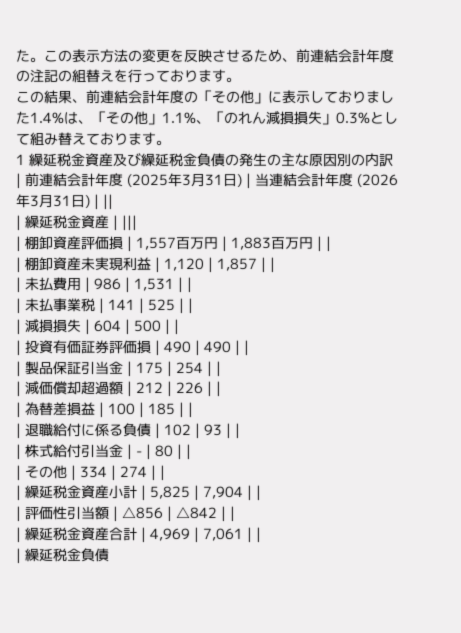た。この表示方法の変更を反映させるため、前連結会計年度の注記の組替えを行っております。
この結果、前連結会計年度の「その他」に表示しておりました1.4%は、「その他」1.1%、「のれん減損損失」0.3%として組み替えております。
1 繰延税金資産及び繰延税金負債の発生の主な原因別の内訳
| 前連結会計年度 (2025年3月31日) | 当連結会計年度 (2026年3月31日) | ||
| 繰延税金資産 | |||
| 棚卸資産評価損 | 1,557百万円 | 1,883百万円 | |
| 棚卸資産未実現利益 | 1,120 | 1,857 | |
| 未払費用 | 986 | 1,531 | |
| 未払事業税 | 141 | 525 | |
| 減損損失 | 604 | 500 | |
| 投資有価証券評価損 | 490 | 490 | |
| 製品保証引当金 | 175 | 254 | |
| 減価償却超過額 | 212 | 226 | |
| 為替差損益 | 100 | 185 | |
| 退職給付に係る負債 | 102 | 93 | |
| 株式給付引当金 | - | 80 | |
| その他 | 334 | 274 | |
| 繰延税金資産小計 | 5,825 | 7,904 | |
| 評価性引当額 | △856 | △842 | |
| 繰延税金資産合計 | 4,969 | 7,061 | |
| 繰延税金負債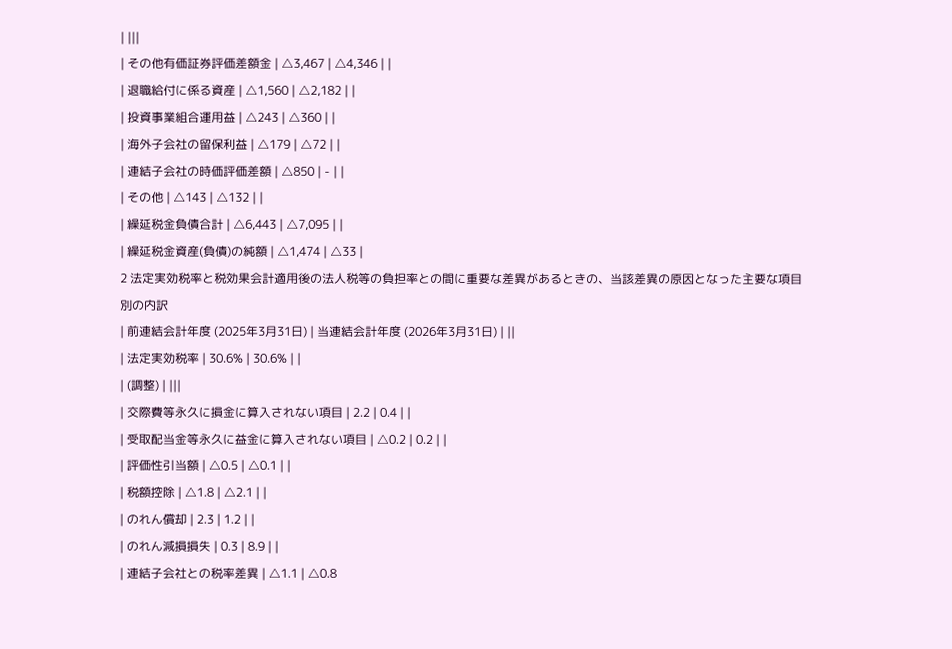| |||
| その他有価証券評価差額金 | △3,467 | △4,346 | |
| 退職給付に係る資産 | △1,560 | △2,182 | |
| 投資事業組合運用益 | △243 | △360 | |
| 海外子会社の留保利益 | △179 | △72 | |
| 連結子会社の時価評価差額 | △850 | - | |
| その他 | △143 | △132 | |
| 繰延税金負債合計 | △6,443 | △7,095 | |
| 繰延税金資産(負債)の純額 | △1,474 | △33 |
2 法定実効税率と税効果会計適用後の法人税等の負担率との間に重要な差異があるときの、当該差異の原因となった主要な項目別の内訳
| 前連結会計年度 (2025年3月31日) | 当連結会計年度 (2026年3月31日) | ||
| 法定実効税率 | 30.6% | 30.6% | |
| (調整) | |||
| 交際費等永久に損金に算入されない項目 | 2.2 | 0.4 | |
| 受取配当金等永久に益金に算入されない項目 | △0.2 | 0.2 | |
| 評価性引当額 | △0.5 | △0.1 | |
| 税額控除 | △1.8 | △2.1 | |
| のれん償却 | 2.3 | 1.2 | |
| のれん減損損失 | 0.3 | 8.9 | |
| 連結子会社との税率差異 | △1.1 | △0.8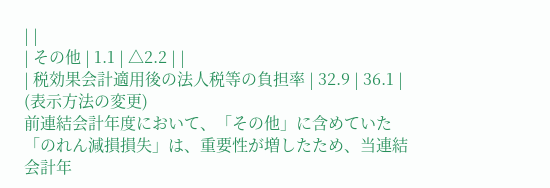| |
| その他 | 1.1 | △2.2 | |
| 税効果会計適用後の法人税等の負担率 | 32.9 | 36.1 |
(表示方法の変更)
前連結会計年度において、「その他」に含めていた「のれん減損損失」は、重要性が増したため、当連結会計年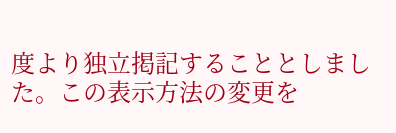度より独立掲記することとしました。この表示方法の変更を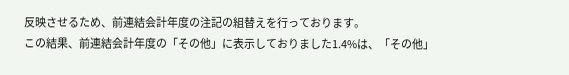反映させるため、前連結会計年度の注記の組替えを行っております。
この結果、前連結会計年度の「その他」に表示しておりました1.4%は、「その他」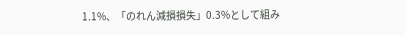1.1%、「のれん減損損失」0.3%として組み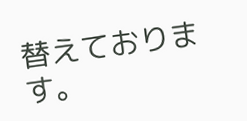替えております。